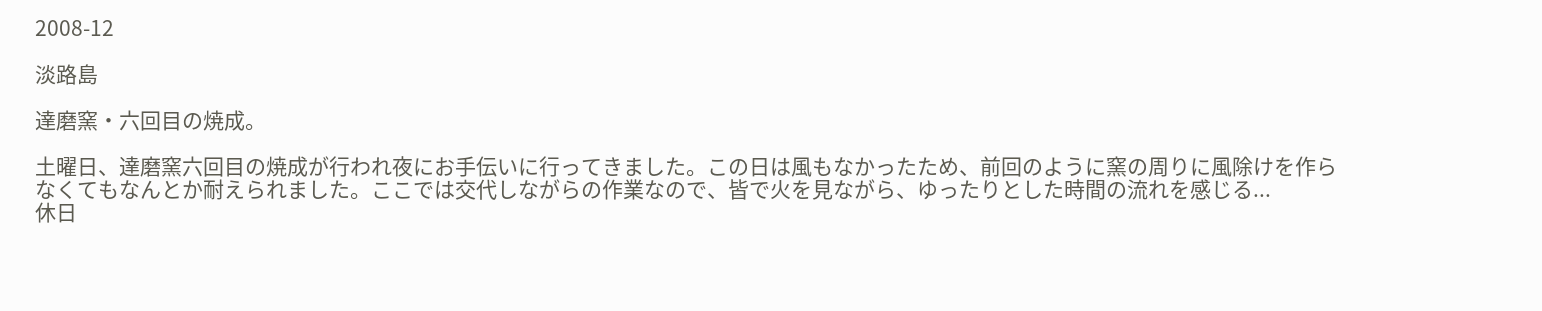2008-12

淡路島

達磨窯・六回目の焼成。

土曜日、達磨窯六回目の焼成が行われ夜にお手伝いに行ってきました。この日は風もなかったため、前回のように窯の周りに風除けを作らなくてもなんとか耐えられました。ここでは交代しながらの作業なので、皆で火を見ながら、ゆったりとした時間の流れを感じる...
休日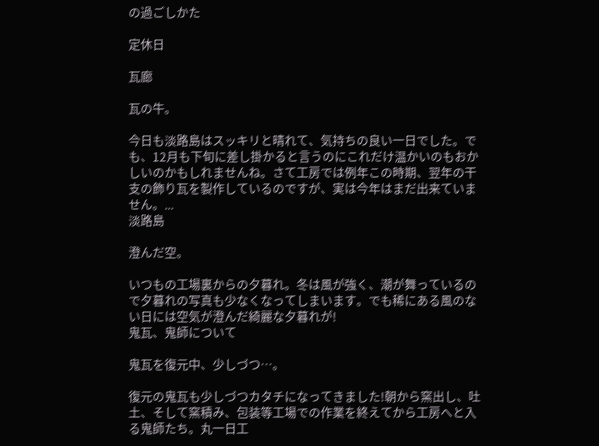の過ごしかた

定休日

瓦廊

瓦の牛。

今日も淡路島はスッキリと晴れて、気持ちの良い一日でした。でも、12月も下旬に差し掛かると言うのにこれだけ温かいのもおかしいのかもしれませんね。さて工房では例年この時期、翌年の干支の飾り瓦を製作しているのですが、実は今年はまだ出来ていません。...
淡路島

澄んだ空。

いつもの工場裏からの夕暮れ。冬は風が強く、潮が舞っているので夕暮れの写真も少なくなってしまいます。でも稀にある風のない日には空気が澄んだ綺麗な夕暮れが!
鬼瓦、鬼師について

鬼瓦を復元中、少しづつ…。

復元の鬼瓦も少しづつカタチになってきました!朝から窯出し、吐土、そして窯積み、包装等工場での作業を終えてから工房へと入る鬼師たち。丸一日工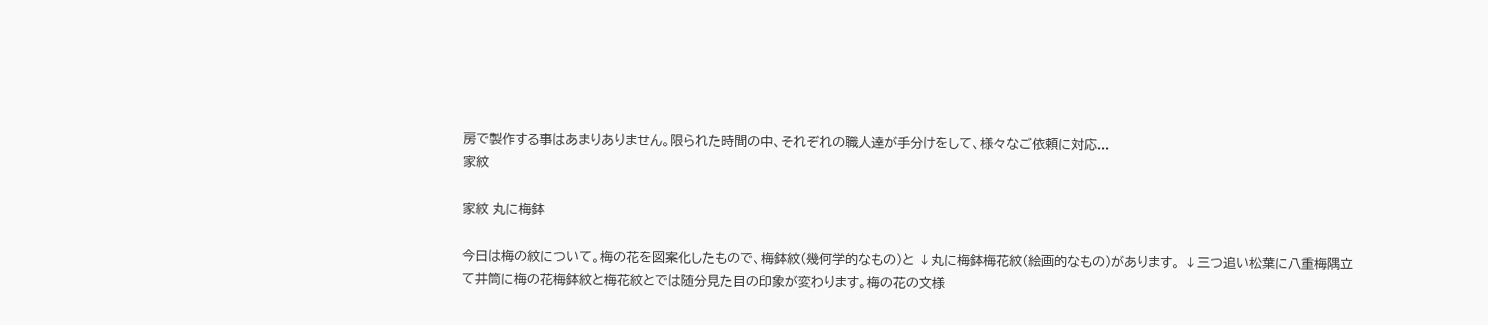房で製作する事はあまりありません。限られた時間の中、それぞれの職人達が手分けをして、様々なご依頼に対応...
家紋

家紋 丸に梅鉢

今日は梅の紋について。梅の花を図案化したもので、梅鉢紋(幾何学的なもの)と ↓丸に梅鉢梅花紋(絵画的なもの)があります。 ↓三つ追い松葉に八重梅隅立て井筒に梅の花梅鉢紋と梅花紋とでは随分見た目の印象が変わります。梅の花の文様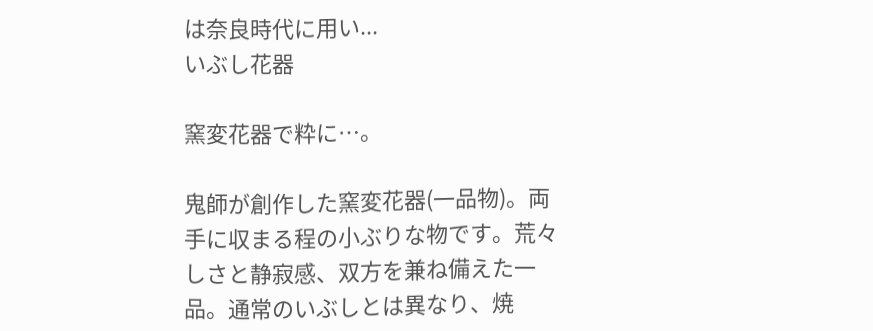は奈良時代に用い...
いぶし花器

窯変花器で粋に…。

鬼師が創作した窯変花器(一品物)。両手に収まる程の小ぶりな物です。荒々しさと静寂感、双方を兼ね備えた一品。通常のいぶしとは異なり、焼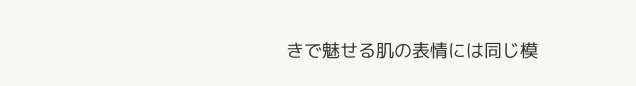きで魅せる肌の表情には同じ模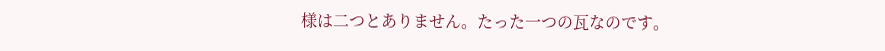様は二つとありません。たった一つの瓦なのです。